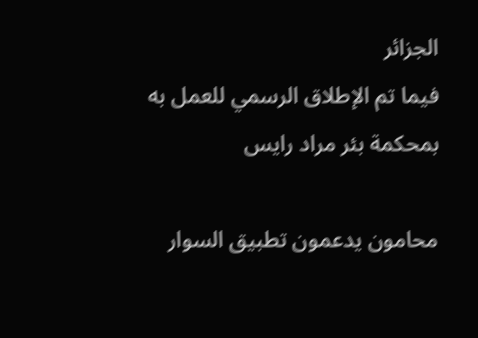الجزائر
فيما تم الإطلاق الرسمي للعمل به بمحكمة بئر مراد رايس

محامون يدعمون تطبيق السوار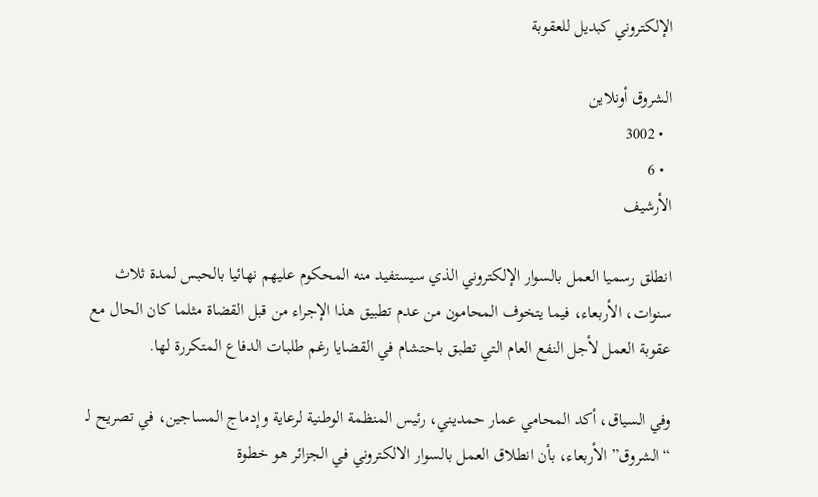الإلكتروني كبديل للعقوبة

الشروق أونلاين
  • 3002
  • 6
الأرشيف

انطلق رسميا العمل بالسوار الإلكتروني الذي سيستفيد منه المحكوم عليهم نهائيا بالحبس لمدة ثلاث سنوات، الأربعاء، فيما يتخوف المحامون من عدم تطبيق هذا الإجراء من قبل القضاة مثلما كان الحال مع عقوبة العمل لأجل النفع العام التي تطبق باحتشام في القضايا رغم طلبات الدفاع المتكررة لها.

وفي السياق، أكد المحامي عمار حمديني، رئيس المنظمة الوطنية لرعاية وإدماج المساجين، في تصريح لـ “الشروق” الأربعاء، بأن انطلاق العمل بالسوار الالكتروني في الجزائر هو خطوة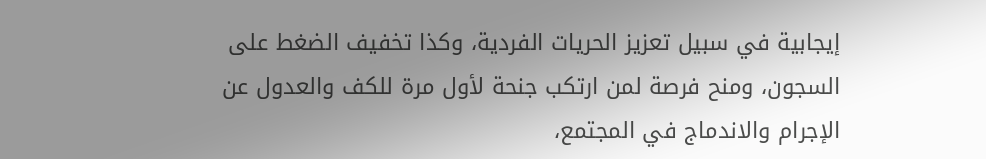إيجابية في سبيل تعزيز الحريات الفردية، وكذا تخفيف الضغط على السجون، ومنح فرصة لمن ارتكب جنحة لأول مرة للكف والعدول عن الإجرام والاندماج في المجتمع،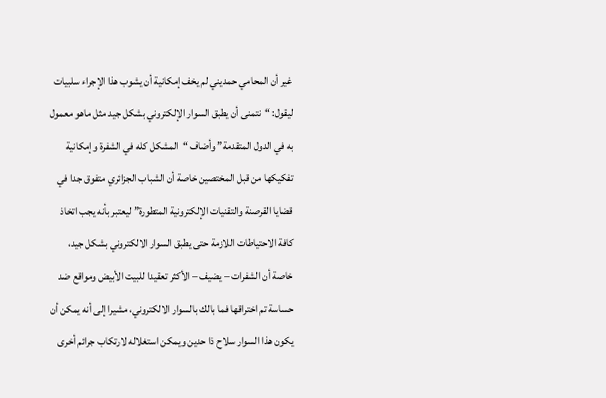غير أن المحامي حمديني لم يخف إمكانية أن يشوب هذا الإجراء سلبيات ليقول: “نتمنى أن يطبق السوار الإلكتروني بشكل جيد مثل ماهو معمول به في الدول المتقدمة” وأضاف “المشكل كله في الشفرة وإمكانية تفكيكها من قبل المختصين خاصة أن الشباب الجزائري متفوق جدا في قضايا القرصنة والتقنيات الإلكترونية المتطورة” ليعتبر بأنه يجب اتخاذ كافة الاحتياطات اللازمة حتى يطبق السوار الالكتروني بشكل جيد، خاصة أن الشفرات – يضيف – الأكثر تعقيدا للبيت الأبيض ومواقع ضد حساسة تم اختراقها فما بالك بالسوار الالكتروني، مشيرا إلى أنه يمكن أن يكون هذا السوار سلاح ذا حدين ويمكن استغلاله لارتكاب جرائم أخرى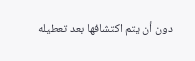دون أن يتم اكتشافها بعد تعطيله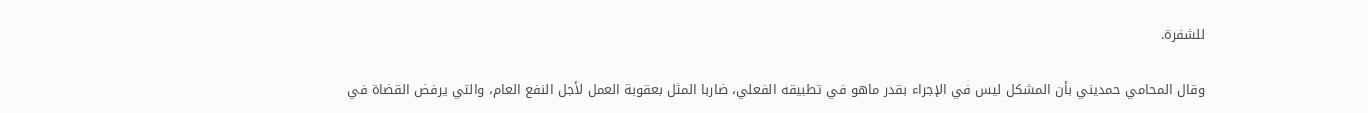للشفرة.

وقال المحامي حمديني بأن المشكل ليس في الإجراء بقدر ماهو في تطبيقه الفعلي، ضاربا المثل بعقوبة العمل لأجل النفع العام، والتي يرفض القضاة في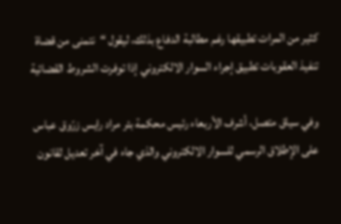كثير من المرات تطبيقها رغم مطالبة الدفاع بذلك، ليقول “نتمنى من قضاة تنفيذ العقوبات تطبيق إجراء السوار الالكتروني إذا توفرت الشروط القضائية

وفي سياق متصل، أشرف الأربعاء رئيس محكمة بئر مراد رايس زرّوق عباس على الإطلاق الرسمي للسوار الالكتروني والذي جاء في آخر تعديل لقانون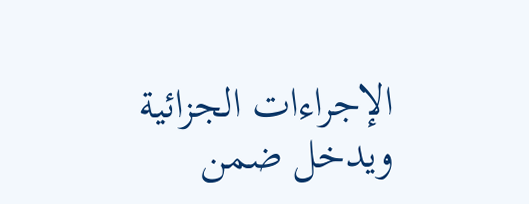الإجراءات الجزائية ويدخل ضمن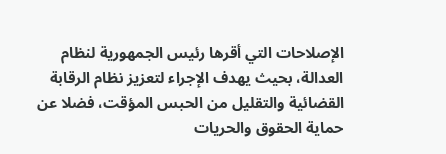الإصلاحات التي أقرها رئيس الجمهورية لنظام العدالة، بحيث يهدف الإجراء لتعزيز نظام الرقابة القضائية والتقليل من الحبس المؤقت، فضلا عن حماية الحقوق والحريات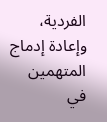الفردية، وإعادة إدماج المتهمين في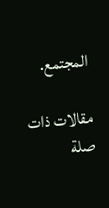المجتمع.

مقالات ذات صلة